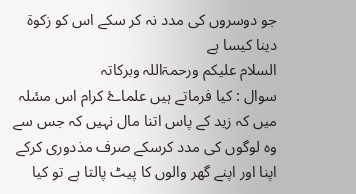جو دوسروں کی مدد نہ کر سکے اس کو زکوۃ دینا کیسا ہے
السلام علیکم ورحمۃاللہ وبرکاتہ
سوال : کیا فرماتے ہیں علماۓ کرام اس مسٔلہ میں کہ زید کے پاس اتنا مال نہیں کہ جس سے وہ لوگوں کی مدد کرسکے صرف مذدوری کرکے اپنا اور اپنے گھر والوں کا پیٹ پالتا ہے تو کیا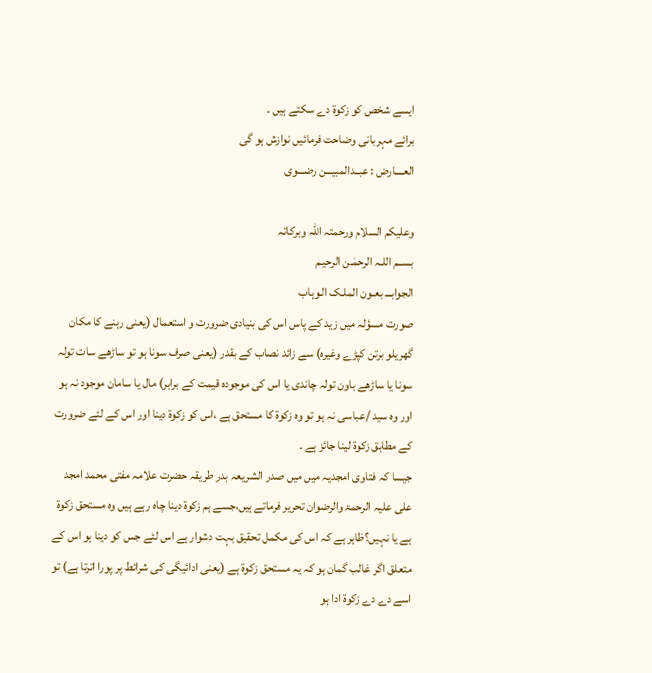ایسے شخص کو زکوۃ دے سکتے ہیں ۔
برائے مہربانی وضاحت فرمائیں نوازش ہو گی
العــــارض : عبــدالمبیـــن رضـــوی

وعلیکم السلام ورحمتہ اللہ وبرکاتہ
بســم اللـہ الرحمٰـن الرحیـم
الجوابـــ بعـون الملـک الـوہاب
صورت مسؤلہ میں زید کے پاس اس کی بنیادی ضرورت و استعمال (یعنی رہنے کا مکان گھریلو برتن کپڑے وغیرہ) سے زائد نصاب کے بقدر (یعنی صرف سونا ہو تو ساڑھے سات تولہ سونا یا ساڑھے باون تولہ چاندی یا اس کی موجودہ قیمت کے برابر) مال یا سامان موجود نہ ہو اور وہ سید /عباسی نہ ہو تو وہ زکوۃ کا مستحق ہے ،اس کو زکوۃ دینا اور اس کے لئے ضرورت کے مطابق زکوۃ لینا جائز ہے ۔
جیسا کہ فتاوی امجدیہ میں میں صدر الشریعہ بدر طریقہ حضرت علامہ مفتی محمد امجد علی علیہ الرحمۃ والرضوان تحریر فرماتے ہیں،جسے ہم زکوۃ دینا چاہ رہے ہیں وہ مستحق زکوۃ ہے یا نہیں؟ظاہر ہے کہ اس کی مکمل تحقیق بہت دشوار ہے اس لئے جس کو دینا ہو اس کے متعلق اگر غالب گمان ہو کہ یہ مستحق زکوۃ ہے (یعنی ادائیگی کی شرائط پر پورا اترتا ہے) تو اسے دے دے زکوۃ ادا ہو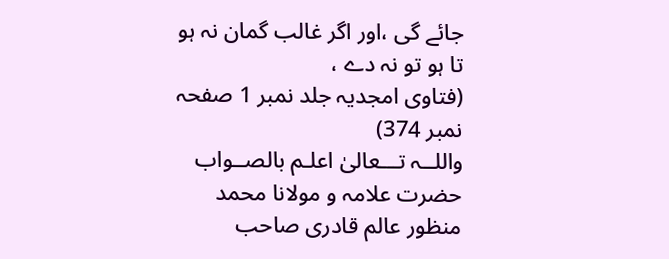جائے گی ،اور اگر غالب گمان نہ ہو تا ہو تو نہ دے ،
(فتاوی امجدیہ جلد نمبر 1 صفحہ نمبر 374)
واللــہ تـــعالیٰ اعلـم بالصــواب
حضرت علامہ و مولانا محمد منظور عالم قادری صاحب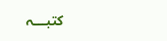کتبـــہ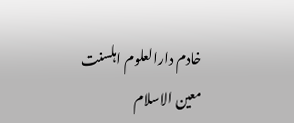خادم دارالعلوم اہلسنت معین الاسلام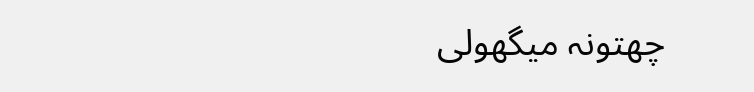چھتونہ میگھولی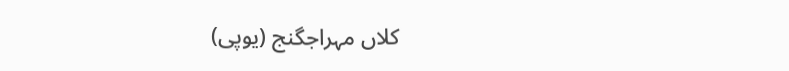کلاں مہراجگنج (یوپی)